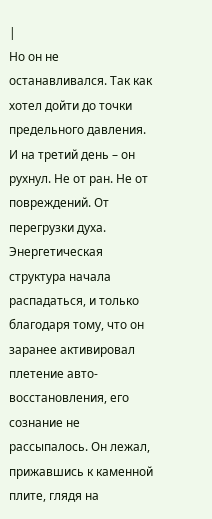|
Но он не останавливался. Так как хотел дойти до точки предельного давления. И на третий день – он рухнул. Не от ран. Не от повреждений. От перегрузки духа. Энергетическая структура начала распадаться, и только благодаря тому, что он заранее активировал плетение авто-восстановления, его сознание не рассыпалось. Он лежал, прижавшись к каменной плите, глядя на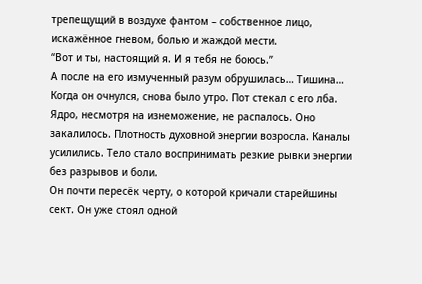трепещущий в воздухе фантом – собственное лицо, искажённое гневом, болью и жаждой мести.
“Вот и ты, настоящий я. И я тебя не боюсь.”
А после на его измученный разум обрушилась… Тишина… Когда он очнулся, снова было утро. Пот стекал с его лба. Ядро, несмотря на изнеможение, не распалось. Оно закалилось. Плотность духовной энергии возросла. Каналы усилились. Тело стало воспринимать резкие рывки энергии без разрывов и боли.
Он почти пересёк черту, о которой кричали старейшины сект. Он уже стоял одной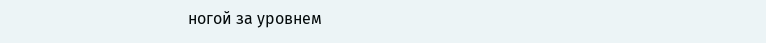ногой за уровнем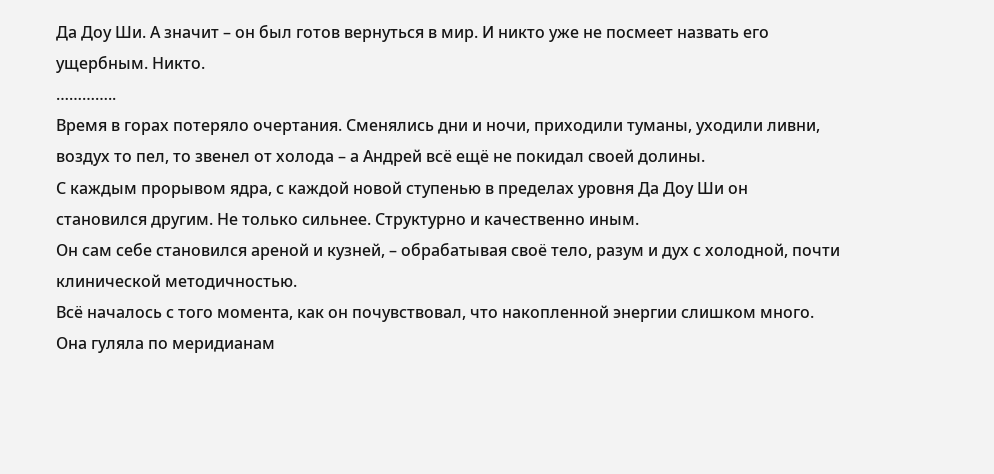Да Доу Ши. А значит – он был готов вернуться в мир. И никто уже не посмеет назвать его ущербным. Никто.
…………..
Время в горах потеряло очертания. Сменялись дни и ночи, приходили туманы, уходили ливни, воздух то пел, то звенел от холода – а Андрей всё ещё не покидал своей долины.
С каждым прорывом ядра, с каждой новой ступенью в пределах уровня Да Доу Ши он становился другим. Не только сильнее. Структурно и качественно иным.
Он сам себе становился ареной и кузней, – обрабатывая своё тело, разум и дух с холодной, почти клинической методичностью.
Всё началось с того момента, как он почувствовал, что накопленной энергии слишком много. Она гуляла по меридианам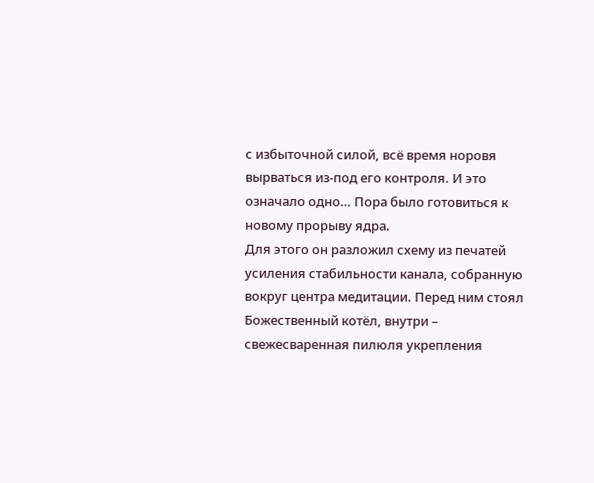с избыточной силой, всё время норовя вырваться из-под его контроля. И это означало одно… Пора было готовиться к новому прорыву ядра.
Для этого он разложил схему из печатей усиления стабильности канала, собранную вокруг центра медитации. Перед ним стоял Божественный котёл, внутри – свежесваренная пилюля укрепления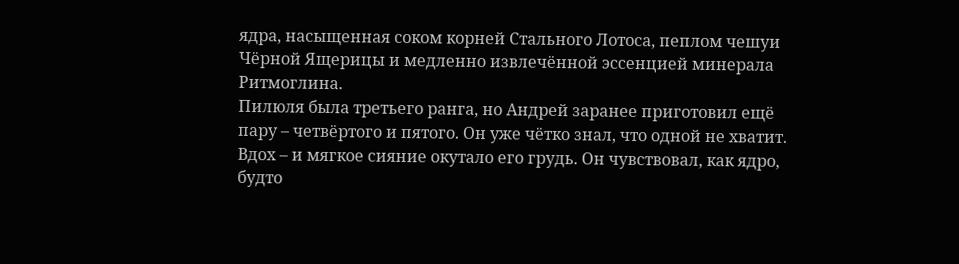ядра, насыщенная соком корней Стального Лотоса, пеплом чешуи Чёрной Ящерицы и медленно извлечённой эссенцией минерала Ритмоглина.
Пилюля была третьего ранга, но Андрей заранее приготовил ещё пару – четвёртого и пятого. Он уже чётко знал, что одной не хватит. Вдох – и мягкое сияние окутало его грудь. Он чувствовал, как ядро, будто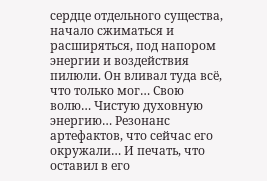сердце отдельного существа, начало сжиматься и расширяться, под напором энергии и воздействия пилюли. Он вливал туда всё, что только мог… Свою волю… Чистую духовную энергию… Резонанс артефактов, что сейчас его окружали… И печать, что оставил в его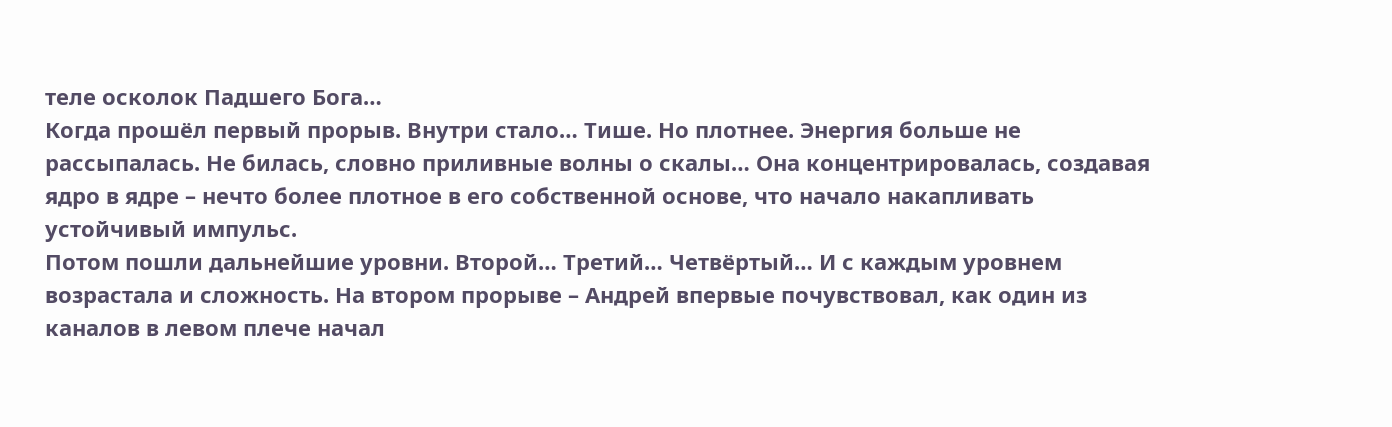теле осколок Падшего Бога…
Когда прошёл первый прорыв. Внутри стало… Тише. Но плотнее. Энергия больше не рассыпалась. Не билась, словно приливные волны о скалы… Она концентрировалась, создавая ядро в ядре – нечто более плотное в его собственной основе, что начало накапливать устойчивый импульс.
Потом пошли дальнейшие уровни. Второй… Третий… Четвёртый… И с каждым уровнем возрастала и сложность. На втором прорыве – Андрей впервые почувствовал, как один из каналов в левом плече начал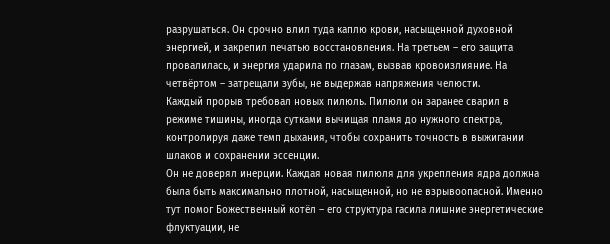разрушаться. Он срочно влил туда каплю крови, насыщенной духовной энергией, и закрепил печатью восстановления. На третьем – его защита провалилась, и энергия ударила по глазам, вызвав кровоизлияние. На четвёртом – затрещали зубы, не выдержав напряжения челюсти.
Каждый прорыв требовал новых пилюль. Пилюли он заранее сварил в режиме тишины, иногда сутками вычищая пламя до нужного спектра, контролируя даже темп дыхания, чтобы сохранить точность в выжигании шлаков и сохранении эссенции.
Он не доверял инерции. Каждая новая пилюля для укрепления ядра должна была быть максимально плотной, насыщенной, но не взрывоопасной. Именно тут помог Божественный котёл – его структура гасила лишние энергетические флуктуации, не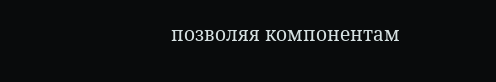позволяя компонентам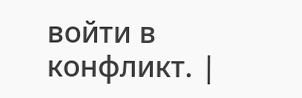войти в конфликт. |